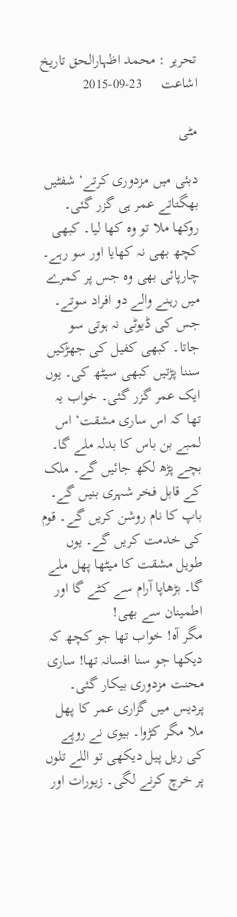تحریر : محمد اظہارالحق تاریخ اشاعت     23-09-2015

مٹی

دبئی میں مزدوری کرتے‘ شفٹیں بھگتاتے عمر ہی گزر گئی۔ روکھا ملا تو وہ کھا لیا۔ کبھی کچھ بھی نہ کھایا اور سو رہے۔ چارپائی بھی وہ جس پر کمرے میں رہنے والے دو افراد سوتے۔ جس کی ڈیوٹی نہ ہوتی سو جاتا۔ کبھی کفیل کی جھڑکیں سننا پڑتیں کبھی سیٹھ کی۔ یوں ایک عمر گزر گئی۔ خواب یہ تھا کہ اس ساری مشقت‘ اس لمبے بن باس کا بدلہ ملے گا۔ بچے پڑھ لکھ جائیں گے۔ ملک کے قابل فخر شہری بنیں گے۔ باپ کا نام روشن کریں گے۔ قوم کی خدمت کریں گے۔ یوں طویل مشقت کا میٹھا پھل ملے گا۔ بڑھاپا آرام سے کٹے گا اور اطمینان سے بھی!
مگر آہ! خواب تھا جو کچھ کہ دیکھا جو سنا افسانہ تھا! ساری محنت مزدوری بیکار گئی۔ پردیس میں گزاری عمر کا پھل ملا مگر کڑوا۔ بیوی نے روپے کی ریل پیل دیکھی تو اللے تلوں پر خرچ کرنے لگی۔ زیورات اور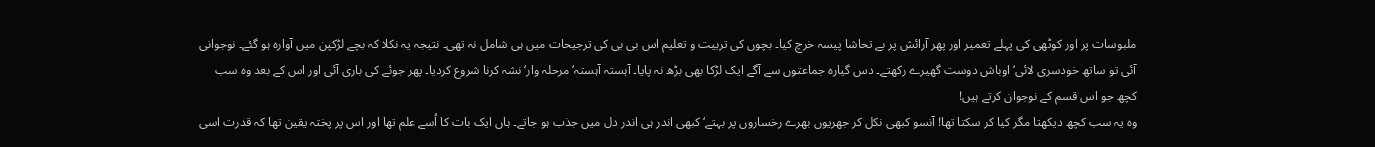ملبوسات پر اور کوٹھی کی پہلے تعمیر اور پھر آرائش پر بے تحاشا پیسہ خرچ کیا۔ بچوں کی تربیت و تعلیم اس بی بی کی ترجیحات میں ہی شامل نہ تھی۔ نتیجہ یہ نکلا کہ بچے لڑکپن میں آوارہ ہو گئے۔ نوجوانی آئی تو ساتھ خودسری لائی‘ اوباش دوست گھیرے رکھتے۔ دس گیارہ جماعتوں سے آگے ایک لڑکا بھی بڑھ نہ پایا۔ آہستہ آہستہ‘ مرحلہ وار‘ نشہ کرنا شروع کردیا۔ پھر جوئے کی باری آئی اور اس کے بعد وہ سب کچھ جو اس قسم کے نوجوان کرتے ہیں!
وہ یہ سب کچھ دیکھتا مگر کیا کر سکتا تھا! آنسو کبھی نکل کر جھریوں بھرے رخساروں پر بہتے‘ کبھی اندر ہی اندر دل میں جذب ہو جاتے۔ ہاں ایک بات کا اُسے علم تھا اور اس پر پختہ یقین تھا کہ قدرت اسی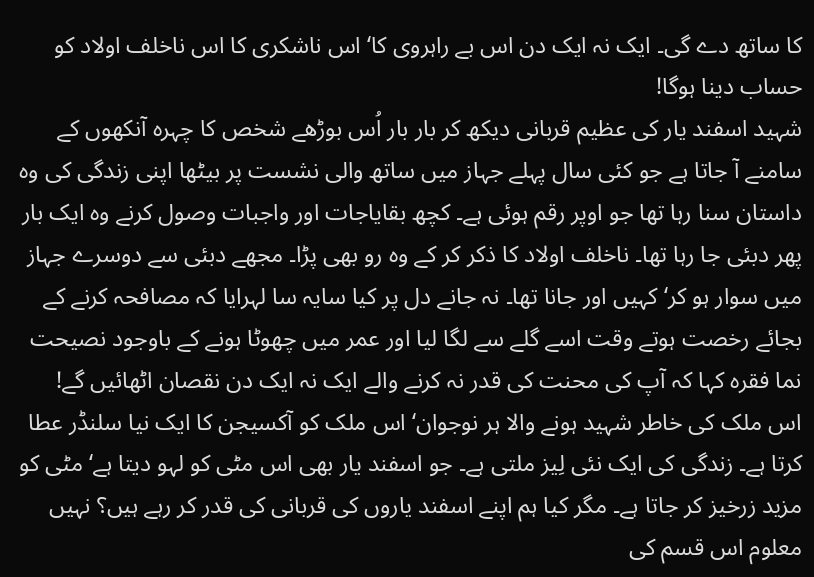کا ساتھ دے گی۔ ایک نہ ایک دن اس بے راہروی کا‘ اس ناشکری کا اس ناخلف اولاد کو حساب دینا ہوگا!
شہید اسفند یار کی عظیم قربانی دیکھ کر بار بار اُس بوڑھے شخص کا چہرہ آنکھوں کے سامنے آ جاتا ہے جو کئی سال پہلے جہاز میں ساتھ والی نشست پر بیٹھا اپنی زندگی کی وہ داستان سنا رہا تھا جو اوپر رقم ہوئی ہے۔ کچھ بقایاجات اور واجبات وصول کرنے وہ ایک بار پھر دبئی جا رہا تھا۔ ناخلف اولاد کا ذکر کر کے وہ رو بھی پڑا۔ مجھے دبئی سے دوسرے جہاز میں سوار ہو کر‘ کہیں اور جانا تھا۔ نہ جانے دل پر کیا سایہ سا لہرایا کہ مصافحہ کرنے کے بجائے رخصت ہوتے وقت اسے گلے سے لگا لیا اور عمر میں چھوٹا ہونے کے باوجود نصیحت نما فقرہ کہا کہ آپ کی محنت کی قدر نہ کرنے والے ایک نہ ایک دن نقصان اٹھائیں گے!
اس ملک کی خاطر شہید ہونے والا ہر نوجوان‘ اس ملک کو آکسیجن کا ایک نیا سلنڈر عطا کرتا ہے۔ زندگی کی ایک نئی لِیز ملتی ہے۔ جو اسفند یار بھی اس مٹی کو لہو دیتا ہے‘ مٹی کو مزید زرخیز کر جاتا ہے۔ مگر کیا ہم اپنے اسفند یاروں کی قربانی کی قدر کر رہے ہیں؟ نہیں معلوم اس قسم کی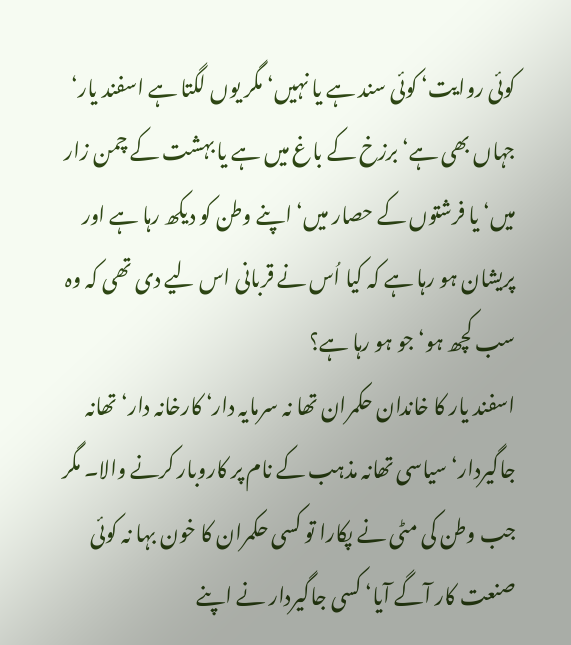کوئی روایت‘ کوئی سند ہے یا نہیں‘ مگر یوں لگتا ہے اسفند یار‘ جہاں بھی ہے‘ برزخ کے باغ میں ہے یا بہشت کے چمن زار میں‘ یا فرشتوں کے حصار میں‘ اپنے وطن کو دیکھ رہا ہے اور پریشان ہو رہا ہے کہ کیا اُس نے قربانی اس لیے دی تھی کہ وہ سب کچھ ہو‘ جو ہو رہا ہے؟
اسفند یار کا خاندان حکمران تھا نہ سرمایہ دار‘ کارخانہ دار‘ تھانہ جاگیردار‘ سیاسی تھانہ مذہب کے نام پر کاروبار کرنے والا۔ مگر جب وطن کی مٹی نے پکارا تو کسی حکمران کا خون بہا نہ کوئی صنعت کار آگے آیا‘ کسی جاگیردار نے اپنے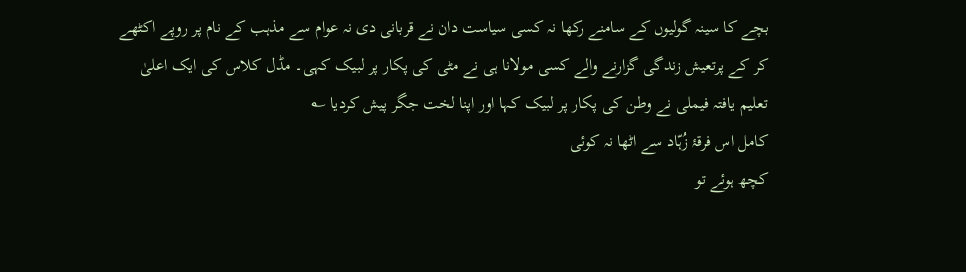بچے کا سینہ گولیوں کے سامنے رکھا نہ کسی سیاست دان نے قربانی دی نہ عوام سے مذہب کے نام پر روپے اکٹھے کر کے پرتعیش زندگی گزارنے والے کسی مولانا ہی نے مٹی کی پکار پر لبیک کہی۔ مڈل کلاس کی ایک اعلیٰ تعلیم یافتہ فیملی نے وطن کی پکار پر لبیک کہا اور اپنا لخت جگر پیش کردیا ؎
کامل اس فرقۂ زُہّاد سے اٹھا نہ کوئی
کچھ ہوئے تو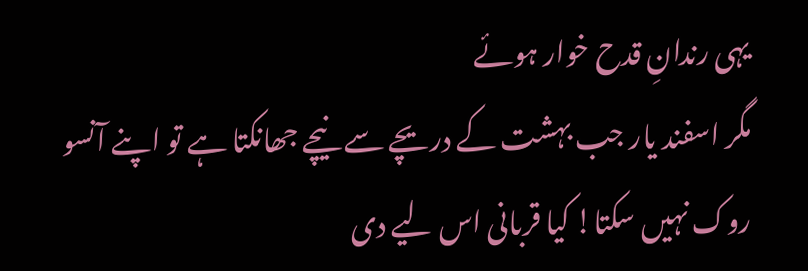یہی رندانِ قدح خوار ہوئے
مگر اسفند یار جب بہشت کے دریچے سے نیچے جھانکتا ہے تو اپنے آنسو روک نہیں سکتا! کیا قربانی اس لیے دی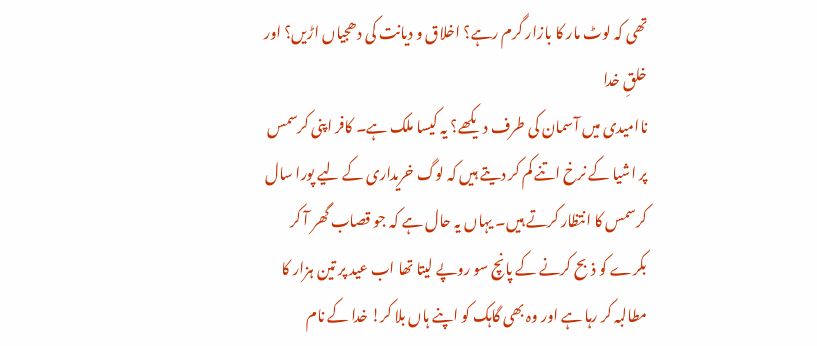تھی کہ لوٹ مار کا بازار گرم رہے؟ اخلاق و دیانت کی دھجیاں اڑیں؟ اور خلقِ خدا
ناامیدی میں آسمان کی طرف دیکھے؟ یہ کیسا ملک ہے۔ کافر اپنی کرسمس پر اشیا کے نرخ اتنے کم کر دیتے ہیں کہ لوگ خریداری کے لیے پورا سال کرسمس کا انتظار کرتے ہیں۔ یہاں یہ حال ہے کہ جو قصاب گھر آ کر بکرے کو ذبح کرنے کے پانچ سو روپے لیتا تھا اب عید پر تین ہزار کا مطالبہ کر رہا ہے اور وہ بھی گاہک کو اپنے ہاں بلا کر! خدا کے نام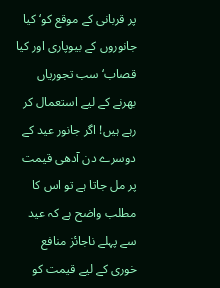پر قربانی کے موقع کو‘ کیا جانوروں کے بیوپاری اور کیا قصاب‘ سب تجوریاں بھرنے کے لیے استعمال کر رہے ہیں! اگر جانور عید کے دوسرے دن آدھی قیمت پر مل جاتا ہے تو اس کا مطلب واضح ہے کہ عید سے پہلے ناجائز منافع خوری کے لیے قیمت کو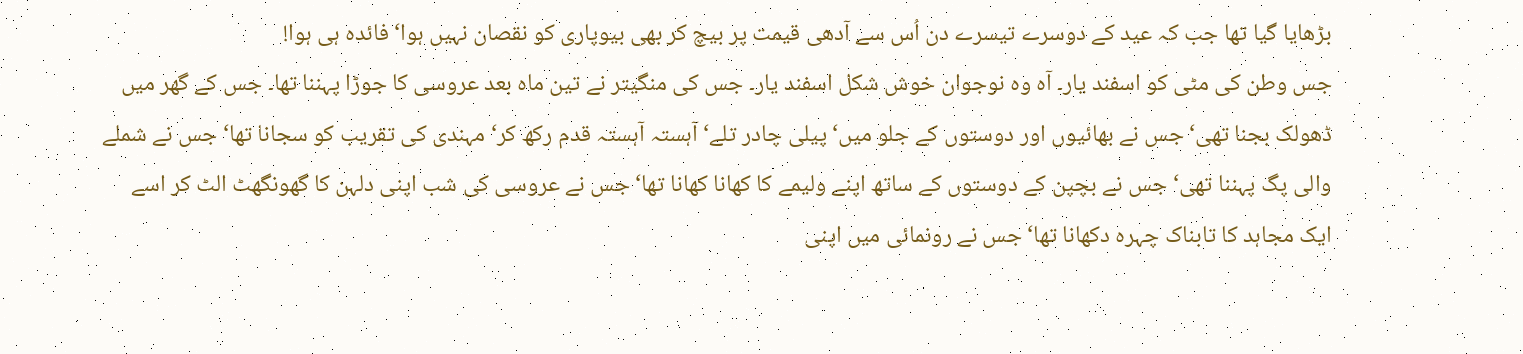بڑھایا گیا تھا جب کہ عید کے دوسرے تیسرے دن اُس سے آدھی قیمت پر بیچ کر بھی بیوپاری کو نقصان نہیں ہوا‘ فائدہ ہی ہوا!
جس وطن کی مٹی کو اسفند یار۔ آہ وہ نوجوان خوش شکل اسفند یار۔ جس کی منگیتر نے تین ماہ بعد عروسی کا جوڑا پہننا تھا۔ جس کے گھر میں ڈھولک بجنا تھی‘ جس نے بھائیوں اور دوستوں کے جلو میں‘ پیلی چادر تلے‘ آہستہ آہستہ قدم رکھ کر‘ مہندی کی تقریب کو سجانا تھا‘ جس نے شملے والی پگ پہننا تھی‘ جس نے بچپن کے دوستوں کے ساتھ اپنے ولیمے کا کھانا کھانا تھا‘ جس نے عروسی کی شب اپنی دلہن کا گھونگھٹ الٹ کر اسے ایک مجاہد کا تابناک چہرہ دکھانا تھا‘ جس نے رونمائی میں اپنی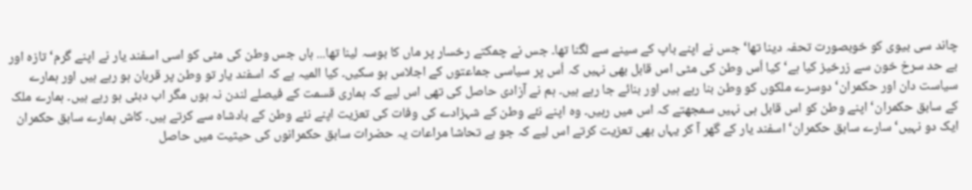چاند سی بیوی کو خوبصورت تحفہ دینا تھا‘ جس نے اپنے باپ کے سینے سے لگنا تھا۔ جس نے چمکتے رخسار پر ماں کا بوسہ لینا تھا... ہاں جس وطن کی مٹی کو اسی اسفند یار نے اپنے گرم‘ تازہ اور بے حد سرخ خون سے زرخیز کیا ہے‘ کیا اُس وطن کی مٹی اس قابل بھی نہیں کہ اُس پر سیاسی جماعتوں کے اجلاس ہو سکیں۔ کیا المیہ ہے کہ اسفند یار تو وطن پر قربان ہو رہے ہیں اور ہمارے سیاست دان اور حکمران‘ دوسرے ملکوں کو وطن بنا رہے ہیں اور بنائے جا رہے ہیں۔ ہم نے آزادی حاصل کی تھی اس لیے کہ ہماری قسمت کے فیصلے لندن نہ ہوں مگر اب دبئی ہو رہے ہیں۔ ہمارے ملک کے سابق حکمران‘ اپنے وطن کو اس قابل ہی نہیں سمجھتے کہ اس میں رہیں۔ وہ اپنے نئے وطن کے شہزادے کی وفات کی تعزیت اپنے نئے وطن کے بادشاہ سے کرتے ہیں۔ کاش ہمارے سابق حکمران ایک دو نہیں‘ سارے سابق حکمران‘ اسفند یار کے گھر آ کر یہاں بھی تعزیت کرتے اس لیے کہ جو بے تحاشا مراعات یہ حضرات سابق حکمرانوں کی حیثیت میں حاصل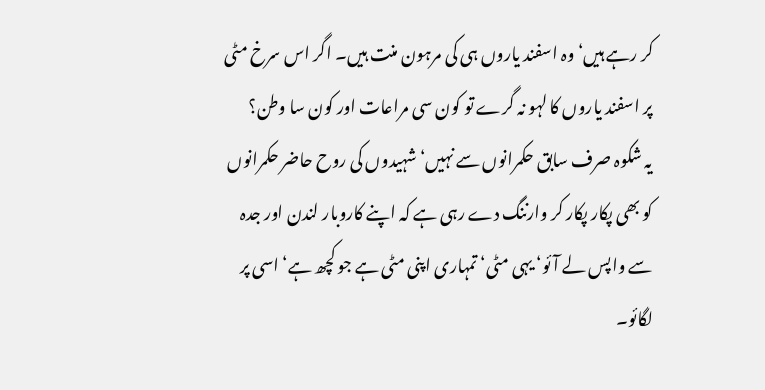کر رہے ہیں‘ وہ اسفند یاروں ہی کی مرہون منت ہیں۔ اگر اس سرخ مٹی پر اسفند یاروں کا لہو نہ گرے تو کون سی مراعات اور کون سا وطن؟
یہ شکوہ صرف سابق حکمرانوں سے نہیں‘ شہیدوں کی روح حاضر حکمرانوں کو بھی پکار پکار کر وارننگ دے رہی ہے کہ اپنے کاروبار لندن اور جدہ سے واپس لے آئو‘ یہی مٹی‘ تمہاری اپنی مٹی ہے جو کچھ ہے‘ اسی پر لگائو۔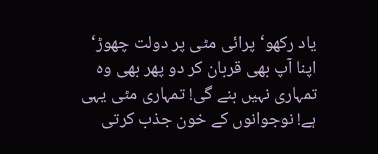یاد رکھو‘ پرائی مٹی پر دولت چھوڑ‘ اپنا آپ بھی قربان کر دو پھر بھی وہ تمہاری نہیں بنے گی! تمہاری مٹی یہی ہے! نوجوانوں کے خون جذب کرتی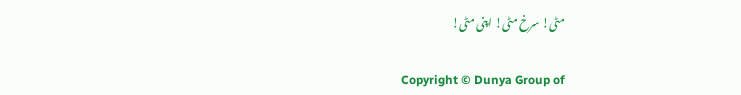مٹی! سرخ مٹی! اپنی مٹی!

Copyright © Dunya Group of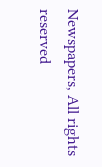Newspapers, All rights reserved